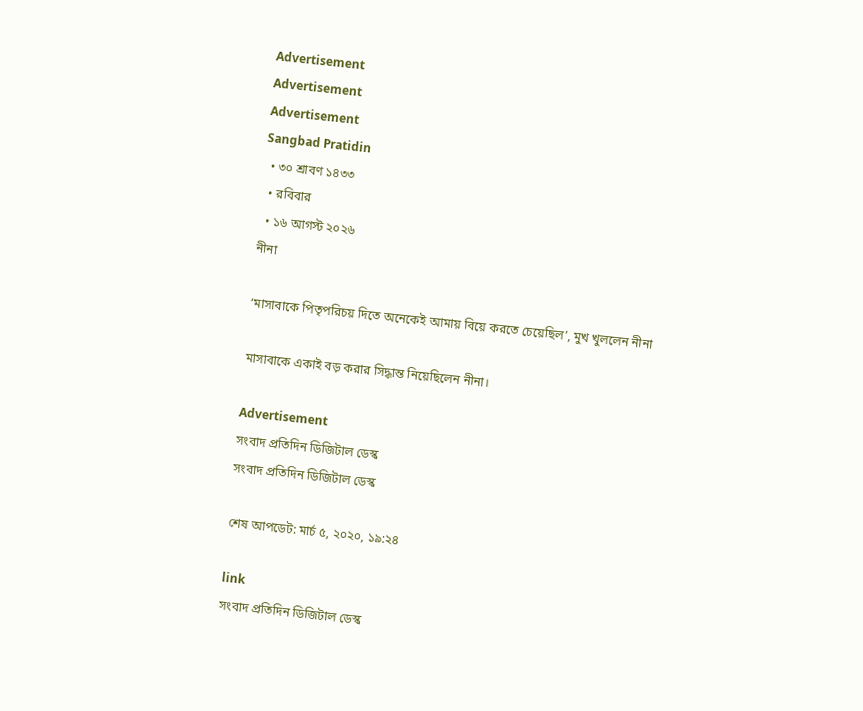Advertisement
Advertisement
Advertisement
Sangbad Pratidin
  • ৩০ শ্রাবণ ১৪৩৩
  • রবিবার
  • ১৬ আগস্ট ২০২৬
নীনা

‘মাসাবাকে পিতৃপরিচয় দিতে অনেকেই আমায় বিয়ে করতে চেয়েছিল’, মুখ খুললেন নীনা

মাসাবাকে একাই বড় করার সিদ্ধান্ত নিয়েছিলেন নীনা।

Advertisement
সংবাদ প্রতিদিন ডিজিটাল ডেস্ক
সংবাদ প্রতিদিন ডিজিটাল ডেস্ক

শেষ আপডেট: মার্চ ৫, ২০২০, ১৯:২৪

link
সংবাদ প্রতিদিন ডিজিটাল ডেস্ক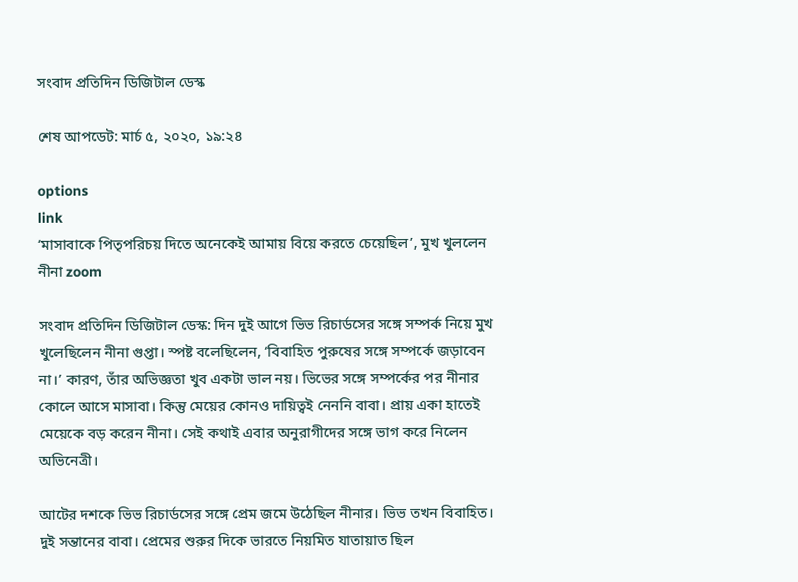সংবাদ প্রতিদিন ডিজিটাল ডেস্ক

শেষ আপডেট: মার্চ ৫, ২০২০, ১৯:২৪

options
link
‘মাসাবাকে পিতৃপরিচয় দিতে অনেকেই আমায় বিয়ে করতে চেয়েছিল’, মুখ খুললেন নীনা zoom

সংবাদ প্রতিদিন ডিজিটাল ডেস্ক: দিন দুই আগে ভিভ রিচার্ডসের সঙ্গে সম্পর্ক নিয়ে মুখ খুলেছিলেন নীনা গুপ্তা। স্পষ্ট বলেছিলেন, ‘বিবাহিত পুরুষের সঙ্গে সম্পর্কে জড়াবেন না।’ কারণ, তাঁর অভিজ্ঞতা খুব একটা ভাল নয়। ভিভের সঙ্গে সম্পর্কের পর নীনার কোলে আসে মাসাবা। কিন্তু মেয়ের কোনও দায়িত্বই নেননি বাবা। প্রায় একা হাতেই মেয়েকে বড় করেন নীনা। সেই কথাই এবার অনুরাগীদের সঙ্গে ভাগ করে নিলেন অভিনেত্রী।

আটের দশকে ভিভ রিচার্ডসের সঙ্গে প্রেম জমে উঠেছিল নীনার। ভিভ তখন বিবাহিত। দুই সন্তানের বাবা। প্রেমের শুরুর দিকে ভারতে নিয়মিত যাতায়াত ছিল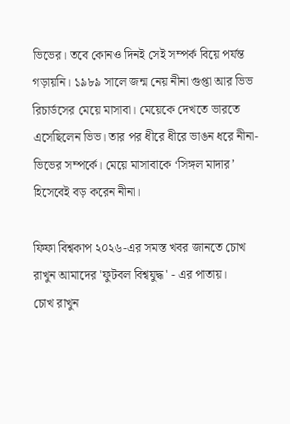ভিভের। তবে কোনও দিনই সেই সম্পর্ক বিয়ে পর্যন্ত গড়ায়নি। ১৯৮৯ সালে জন্ম নেয় নীনা গুপ্তা আর ভিভ রিচার্ডসের মেয়ে মাসাবা। মেয়েকে দেখতে ভারতে এসেছিলেন ভিভ। তার পর ধীরে ধীরে ভাঙন ধরে নীনা-ভিভের সম্পর্কে। মেয়ে মাসাবাকে ‘সিঙ্গল মাদার’ হিসেবেই বড় করেন নীনা।

ফিফা বিশ্বকাপ ২০২৬-এর সমস্ত খবর জানতে চোখ রাখুন আমাদের 'ফুটবল বিশ্বযুদ্ধ' - এর পাতায়।
চোখ রাখুন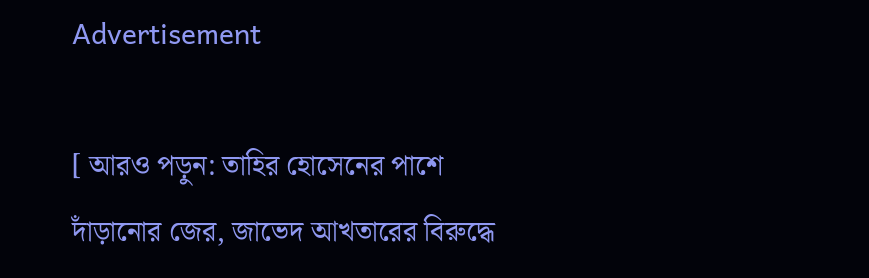Advertisement

[ আরও পড়ুন: তাহির হোসেনের পাশে দাঁড়ানোর জের, জাভেদ আখতারের বিরুদ্ধে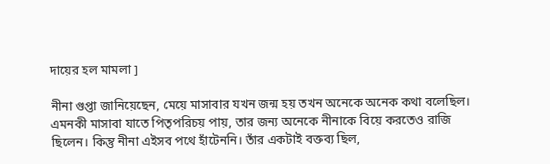দায়ের হল মামলা ]

নীনা গুপ্তা জানিয়েছেন, মেয়ে মাসাবার যখন জন্ম হয় তখন অনেকে অনেক কথা বলেছিল। এমনকী মাসাবা যাতে পিতৃপরিচয় পায়, তার জন্য অনেকে নীনাকে বিয়ে করতেও রাজি ছিলেন। কিন্তু নীনা এইসব পথে হাঁটেননি। তাঁর একটাই বক্তব্য ছিল,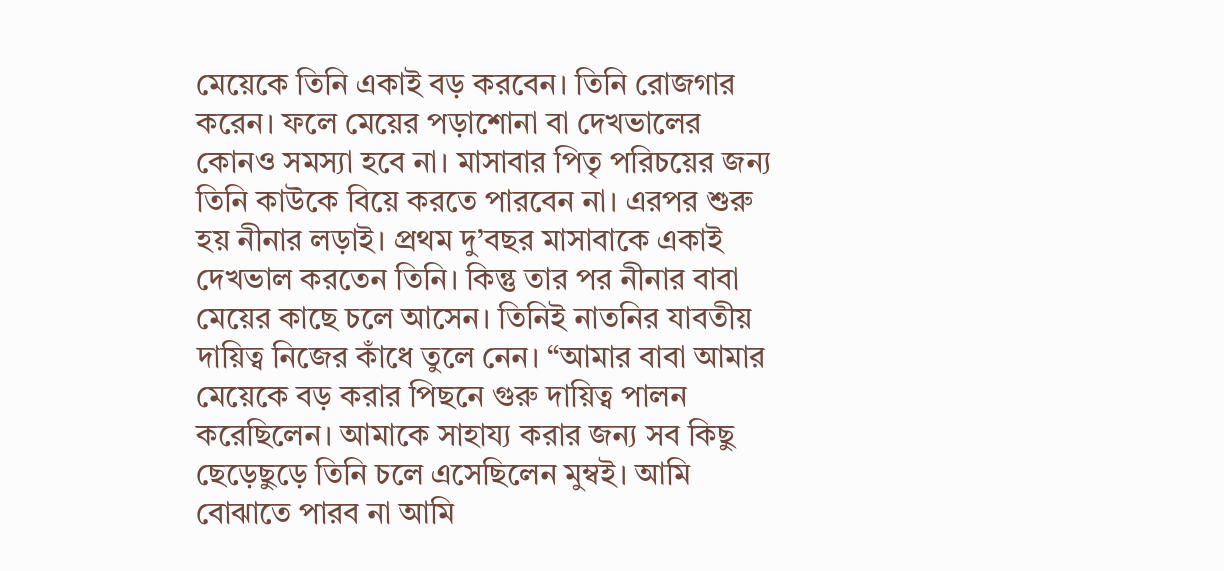মেয়েকে তিনি একাই বড় করবেন। তিনি রোজগার করেন। ফলে মেয়ের পড়াশোনা বা দেখভালের কোনও সমস্যা হবে না। মাসাবার পিতৃ পরিচয়ের জন্য তিনি কাউকে বিয়ে করতে পারবেন না। এরপর শুরু হয় নীনার লড়াই। প্রথম দু’বছর মাসাবাকে একাই দেখভাল করতেন তিনি। কিন্তু তার পর নীনার বাবা মেয়ের কাছে চলে আসেন। তিনিই নাতনির যাবতীয় দায়িত্ব নিজের কাঁধে তুলে নেন। “আমার বাবা আমার মেয়েকে বড় করার পিছনে গুরু দায়িত্ব পালন করেছিলেন। আমাকে সাহায্য করার জন্য সব কিছু ছেড়েছুড়ে তিনি চলে এসেছিলেন মুম্বই। আমি বোঝাতে পারব না আমি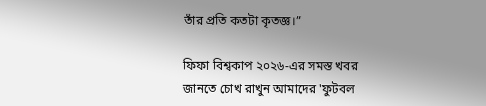তাঁর প্রতি কতটা কৃতজ্ঞ।”

ফিফা বিশ্বকাপ ২০২৬-এর সমস্ত খবর জানতে চোখ রাখুন আমাদের 'ফুটবল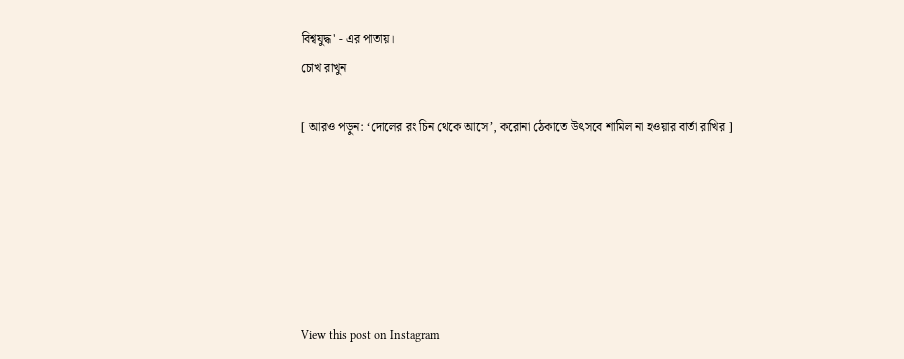বিশ্বযুদ্ধ' - এর পাতায়।
চোখ রাখুন

[ আরও পড়ুন: ‘দোলের রং চিন থেকে আসে’, করোনা ঠেকাতে উৎসবে শামিল না হওয়ার বার্তা রাখির ]






View this post on Instagram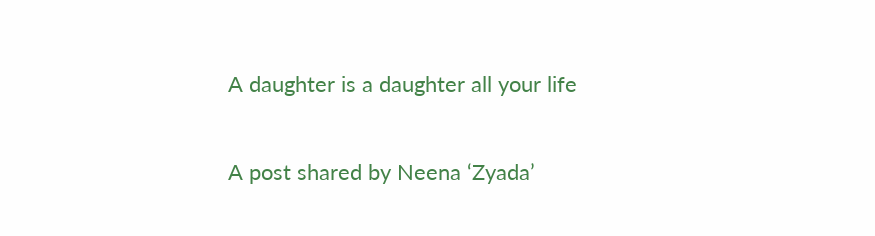A daughter is a daughter all your life

A post shared by Neena ‘Zyada’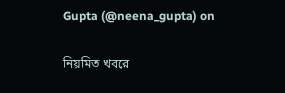Gupta (@neena_gupta) on

নিয়মিত খবরে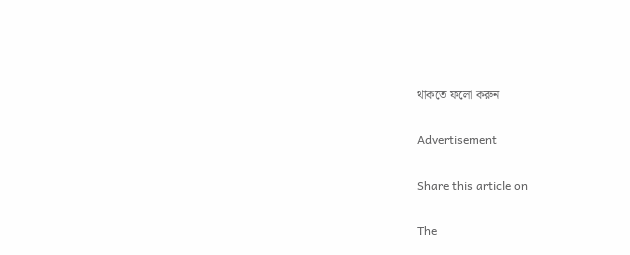থাকতে ফলো করুন

Advertisement

Share this article on

The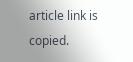article link is copied.